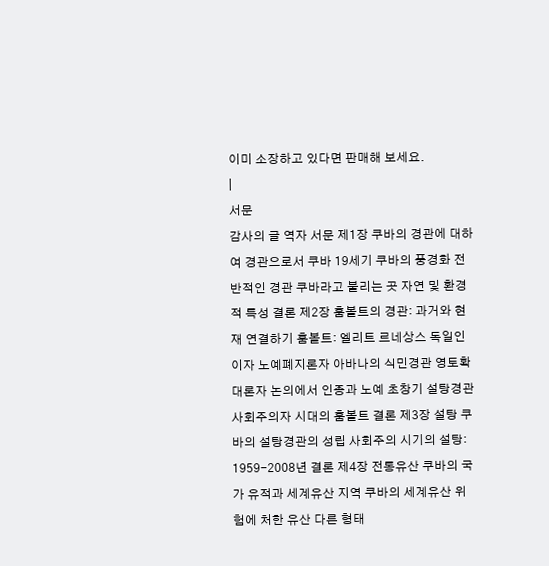이미 소장하고 있다면 판매해 보세요.
|
서문
감사의 글 역자 서문 제1장 쿠바의 경관에 대하여 경관으로서 쿠바 19세기 쿠바의 풍경화 전반적인 경관 쿠바라고 불리는 곳 자연 및 환경적 특성 결론 제2장 훔볼트의 경관: 과거와 현재 연결하기 훔볼트: 엘리트 르네상스 독일인이자 노예폐지론자 아바나의 식민경관 영토확대론자 논의에서 인종과 노예 초창기 설탕경관 사회주의자 시대의 훔볼트 결론 제3장 설탕 쿠바의 설탕경관의 성립 사회주의 시기의 설탕: 1959-2008년 결론 제4장 전통유산 쿠바의 국가 유적과 세계유산 지역 쿠바의 세계유산 위험에 처한 유산 다른 형태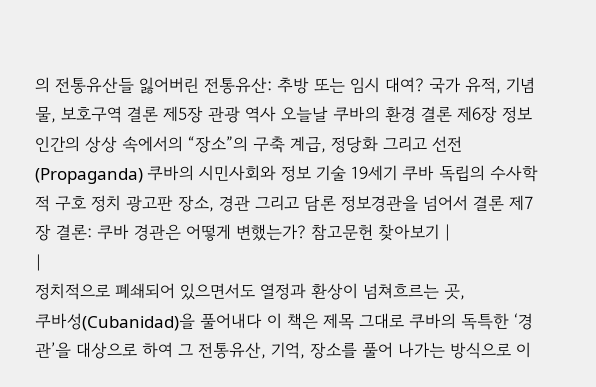의 전통유산들 잃어버린 전통유산: 추방 또는 임시 대여? 국가 유적, 기념물, 보호구역 결론 제5장 관광 역사 오늘날 쿠바의 환경 결론 제6장 정보 인간의 상상 속에서의 “장소”의 구축 계급, 정당화 그리고 선전(Propaganda) 쿠바의 시민사회와 정보 기술 19세기 쿠바 독립의 수사학적 구호 정치 광고판 장소, 경관 그리고 담론 정보경관을 넘어서 결론 제7장 결론: 쿠바 경관은 어떻게 변했는가? 참고문헌 찾아보기 |
|
정치적으로 폐쇄되어 있으면서도 열정과 환상이 넘쳐흐르는 곳,
쿠바성(Cubanidad)을 풀어내다 이 책은 제목 그대로 쿠바의 독특한 ‘경관’을 대상으로 하여 그 전통유산, 기억, 장소를 풀어 나가는 방식으로 이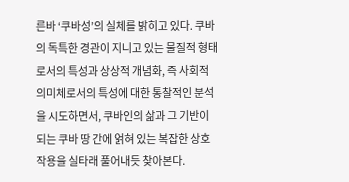른바 ‘쿠바성’의 실체를 밝히고 있다. 쿠바의 독특한 경관이 지니고 있는 물질적 형태로서의 특성과 상상적 개념화, 즉 사회적 의미체로서의 특성에 대한 통찰적인 분석을 시도하면서, 쿠바인의 삶과 그 기반이 되는 쿠바 땅 간에 얽혀 있는 복잡한 상호작용을 실타래 풀어내듯 찾아본다.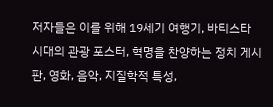저자들은 이를 위해 19세기 여행기, 바티스타 시대의 관광 포스터, 혁명을 찬양하는 정치 게시판, 영화, 음악, 지질학적 특성,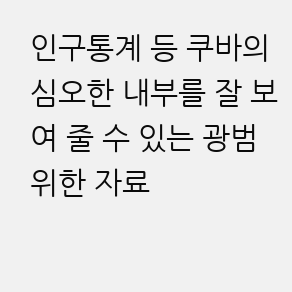인구통계 등 쿠바의 심오한 내부를 잘 보여 줄 수 있는 광범위한 자료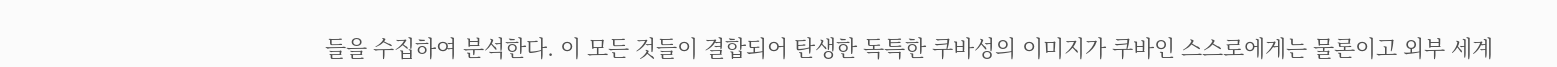들을 수집하여 분석한다. 이 모든 것들이 결합되어 탄생한 독특한 쿠바성의 이미지가 쿠바인 스스로에게는 물론이고 외부 세계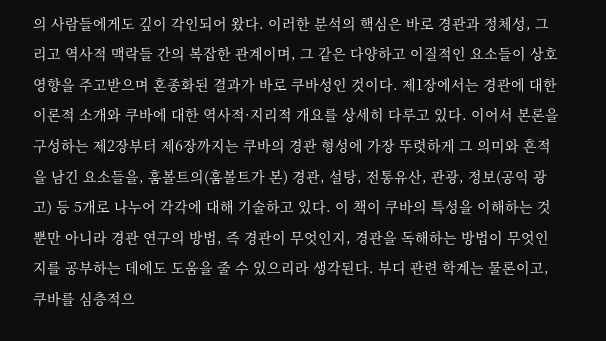의 사람들에게도 깊이 각인되어 왔다. 이러한 분석의 핵심은 바로 경관과 정체성, 그리고 역사적 맥락들 간의 복잡한 관계이며, 그 같은 다양하고 이질적인 요소들이 상호 영향을 주고받으며 혼종화된 결과가 바로 쿠바성인 것이다. 제1장에서는 경관에 대한 이론적 소개와 쿠바에 대한 역사적·지리적 개요를 상세히 다루고 있다. 이어서 본론을 구성하는 제2장부터 제6장까지는 쿠바의 경관 형성에 가장 뚜렷하게 그 의미와 흔적을 남긴 요소들을, 훔볼트의(훔볼트가 본) 경관, 설탕, 전통유산, 관광, 정보(공익 광고) 등 5개로 나누어 각각에 대해 기술하고 있다. 이 책이 쿠바의 특성을 이해하는 것뿐만 아니라 경관 연구의 방법, 즉 경관이 무엇인지, 경관을 독해하는 방법이 무엇인지를 공부하는 데에도 도움을 줄 수 있으리라 생각된다. 부디 관련 학계는 물론이고, 쿠바를 심층적으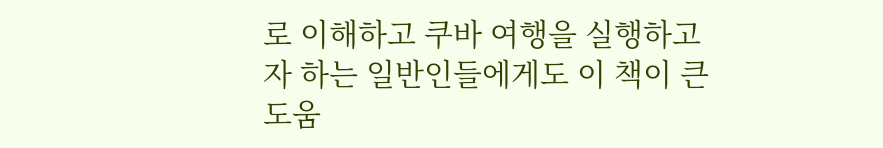로 이해하고 쿠바 여행을 실행하고자 하는 일반인들에게도 이 책이 큰 도움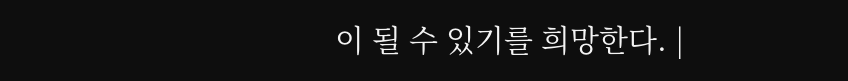이 될 수 있기를 희망한다. |